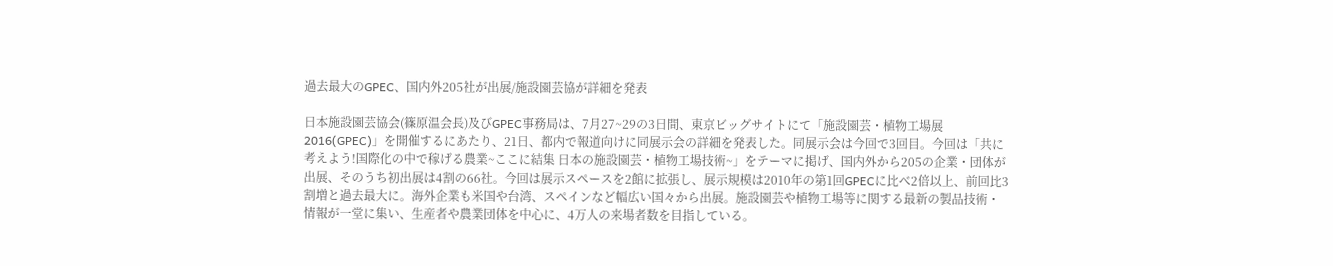過去最大のGPEC、国内外205社が出展/施設園芸協が詳細を発表

日本施設園芸協会(篠原温会長)及びGPEC事務局は、7月27~29の3日間、東京ビッグサイトにて「施設園芸・植物工場展2016(GPEC)」を開催するにあたり、21日、都内で報道向けに同展示会の詳細を発表した。同展示会は今回で3回目。今回は「共に考えよう!国際化の中で稼げる農業~ここに結集 日本の施設園芸・植物工場技術~」をテーマに掲げ、国内外から205の企業・団体が出展、そのうち初出展は4割の66社。今回は展示スペースを2館に拡張し、展示規模は2010年の第1回GPECに比べ2倍以上、前回比3割増と過去最大に。海外企業も米国や台湾、スペインなど幅広い国々から出展。施設園芸や植物工場等に関する最新の製品技術・情報が一堂に集い、生産者や農業団体を中心に、4万人の来場者数を目指している。